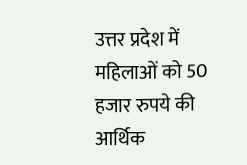उत्तर प्रदेश में महिलाओं को 50 हजार रुपये की आर्थिक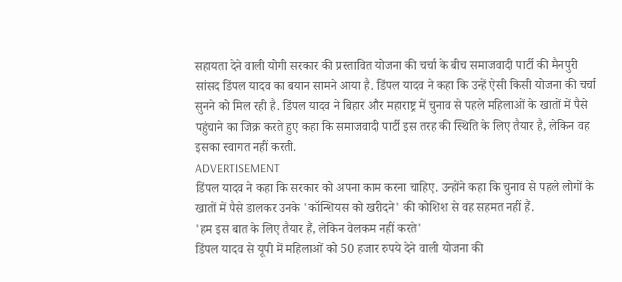सहायता देने वाली योगी सरकार की प्रस्तावित योजना की चर्चा के बीच समाजवादी पार्टी की मैनपुरी सांसद डिंपल यादव का बयान सामने आया है. डिंपल यादव ने कहा कि उन्हें ऐसी किसी योजना की चर्चा सुनने को मिल रही है. डिंपल यादव ने बिहार और महाराष्ट्र में चुनाव से पहले महिलाओं के खातों में पैसे पहुंचाने का जिक्र करते हुए कहा कि समाजवादी पार्टी इस तरह की स्थिति के लिए तैयार है, लेकिन वह इसका स्वागत नहीं करती.
ADVERTISEMENT
डिंपल यादव ने कहा कि सरकार को अपना काम करना चाहिए. उन्होंने कहा कि चुनाव से पहले लोगों के खातों में पैसे डालकर उनके 'कॉन्शियस को खरीदने' की कोशिश से वह सहमत नहीं हैं.
'हम इस बात के लिए तैयार हैं, लेकिन वेलकम नहीं करते'
डिंपल यादव से यूपी में महिलाओं को 50 हजार रुपये देने वाली योजना की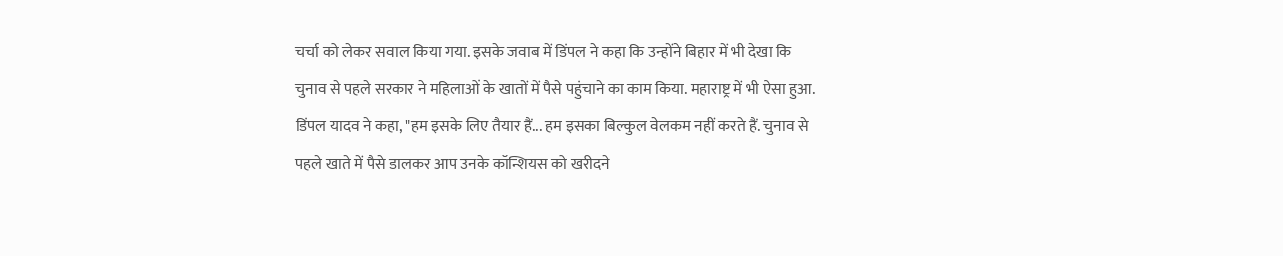चर्चा को लेकर सवाल किया गया. इसके जवाब में डिंपल ने कहा कि उन्होंने बिहार में भी देखा कि चुनाव से पहले सरकार ने महिलाओं के खातों में पैसे पहुंचाने का काम किया. महाराष्ट्र में भी ऐसा हुआ.
डिंपल यादव ने कहा, "हम इसके लिए तैयार हैं... हम इसका बिल्कुल वेलकम नहीं करते हैं. चुनाव से पहले खाते में पैसे डालकर आप उनके कॉन्शियस को खरीदने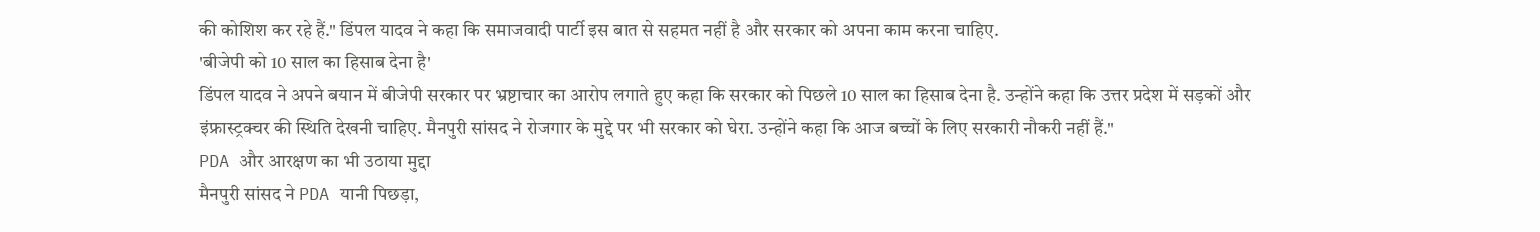की कोशिश कर रहे हैं." डिंपल यादव ने कहा कि समाजवादी पार्टी इस बात से सहमत नहीं है और सरकार को अपना काम करना चाहिए.
'बीजेपी को 10 साल का हिसाब देना है'
डिंपल यादव ने अपने बयान में बीजेपी सरकार पर भ्रष्टाचार का आरोप लगाते हुए कहा कि सरकार को पिछले 10 साल का हिसाब देना है. उन्होंने कहा कि उत्तर प्रदेश में सड़कों और इंफ्रास्ट्रक्चर की स्थिति देखनी चाहिए. मैनपुरी सांसद ने रोजगार के मुद्दे पर भी सरकार को घेरा. उन्होंने कहा कि आज बच्चों के लिए सरकारी नौकरी नहीं हैं."
PDA और आरक्षण का भी उठाया मुद्दा
मैनपुरी सांसद ने PDA यानी पिछड़ा,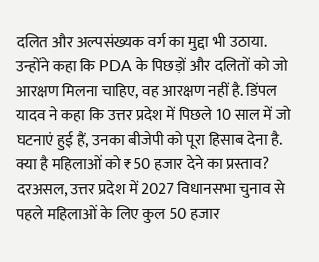दलित और अल्पसंख्यक वर्ग का मुद्दा भी उठाया. उन्होंने कहा कि PDA के पिछड़ों और दलितों को जो आरक्षण मिलना चाहिए, वह आरक्षण नहीं है. डिंपल यादव ने कहा कि उत्तर प्रदेश में पिछले 10 साल में जो घटनाएं हुई हैं, उनका बीजेपी को पूरा हिसाब देना है.
क्या है महिलाओं को ₹50 हजार देने का प्रस्ताव?
दरअसल, उत्तर प्रदेश में 2027 विधानसभा चुनाव से पहले महिलाओं के लिए कुल 50 हजार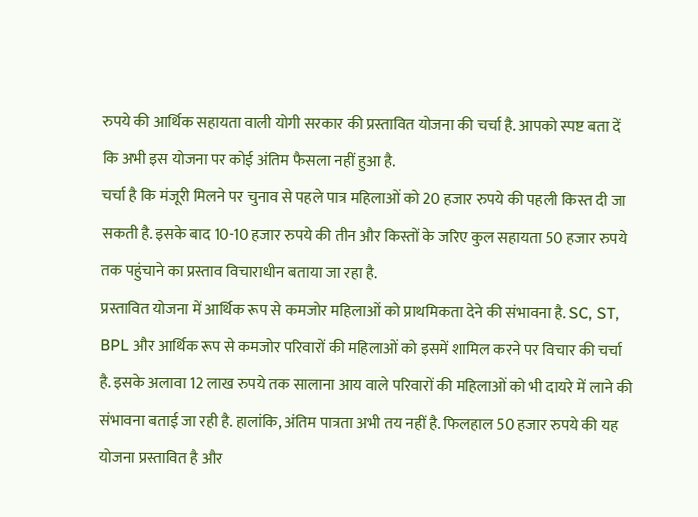रुपये की आर्थिक सहायता वाली योगी सरकार की प्रस्तावित योजना की चर्चा है. आपको स्पष्ट बता दें कि अभी इस योजना पर कोई अंतिम फैसला नहीं हुआ है.
चर्चा है कि मंजूरी मिलने पर चुनाव से पहले पात्र महिलाओं को 20 हजार रुपये की पहली किस्त दी जा सकती है. इसके बाद 10-10 हजार रुपये की तीन और किस्तों के जरिए कुल सहायता 50 हजार रुपये तक पहुंचाने का प्रस्ताव विचाराधीन बताया जा रहा है.
प्रस्तावित योजना में आर्थिक रूप से कमजोर महिलाओं को प्राथमिकता देने की संभावना है. SC, ST, BPL और आर्थिक रूप से कमजोर परिवारों की महिलाओं को इसमें शामिल करने पर विचार की चर्चा है. इसके अलावा 12 लाख रुपये तक सालाना आय वाले परिवारों की महिलाओं को भी दायरे में लाने की संभावना बताई जा रही है. हालांकि, अंतिम पात्रता अभी तय नहीं है. फिलहाल 50 हजार रुपये की यह योजना प्रस्तावित है और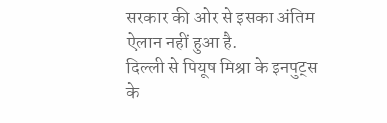सरकार की ओर से इसका अंतिम ऐलान नहीं हुआ है.
दिल्ली से पियूष मिश्रा के इनपुट्स के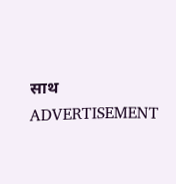साथ
ADVERTISEMENT